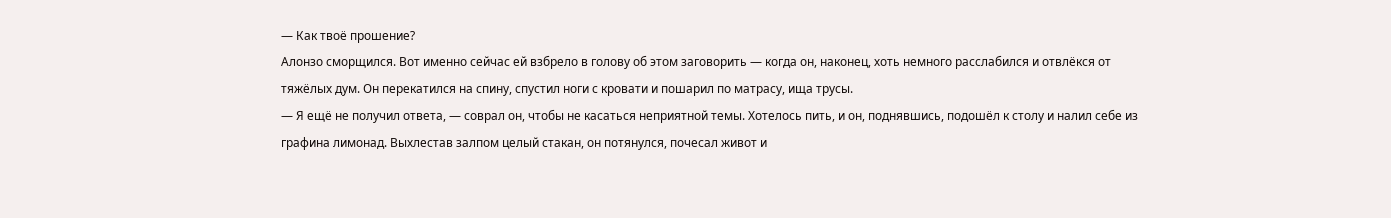— Как твоё прошение?
Алонзо сморщился. Вот именно сейчас ей взбрело в голову об этом заговорить — когда он, наконец, хоть немного расслабился и отвлёкся от тяжёлых дум. Он перекатился на спину, спустил ноги с кровати и пошарил по матрасу, ища трусы.
— Я ещё не получил ответа, — соврал он, чтобы не касаться неприятной темы. Хотелось пить, и он, поднявшись, подошёл к столу и налил себе из графина лимонад. Выхлестав залпом целый стакан, он потянулся, почесал живот и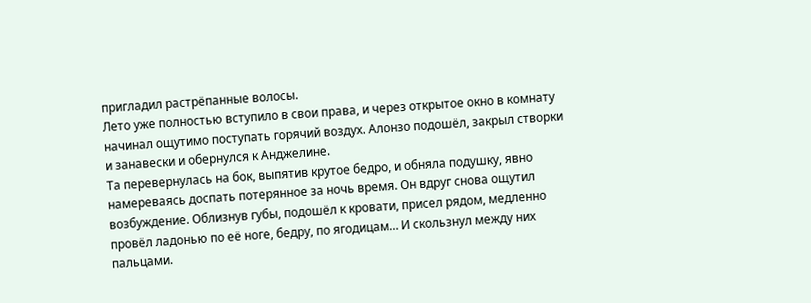пригладил растрёпанные волосы.
Лето уже полностью вступило в свои права, и через открытое окно в комнату начинал ощутимо поступать горячий воздух. Алонзо подошёл, закрыл створки и занавески и обернулся к Анджелине.
Та перевернулась на бок, выпятив крутое бедро, и обняла подушку, явно намереваясь доспать потерянное за ночь время. Он вдруг снова ощутил возбуждение. Облизнув губы, подошёл к кровати, присел рядом, медленно провёл ладонью по её ноге, бедру, по ягодицам… И скользнул между них пальцами.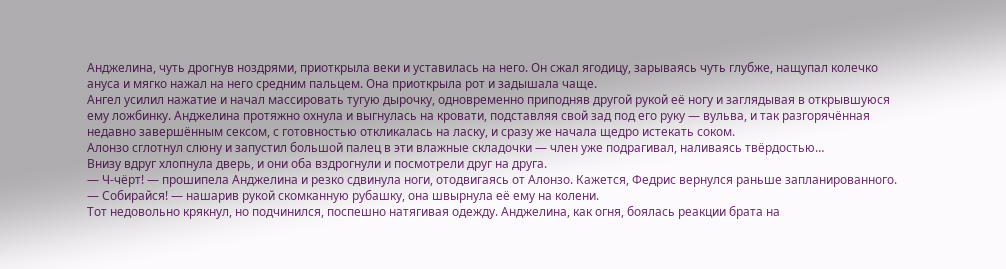Анджелина, чуть дрогнув ноздрями, приоткрыла веки и уставилась на него. Он сжал ягодицу, зарываясь чуть глубже, нащупал колечко ануса и мягко нажал на него средним пальцем. Она приоткрыла рот и задышала чаще.
Ангел усилил нажатие и начал массировать тугую дырочку, одновременно приподняв другой рукой её ногу и заглядывая в открывшуюся ему ложбинку. Анджелина протяжно охнула и выгнулась на кровати, подставляя свой зад под его руку — вульва, и так разгорячённая недавно завершённым сексом, с готовностью откликалась на ласку, и сразу же начала щедро истекать соком.
Алонзо сглотнул слюну и запустил большой палец в эти влажные складочки — член уже подрагивал, наливаясь твёрдостью…
Внизу вдруг хлопнула дверь, и они оба вздрогнули и посмотрели друг на друга.
— Ч-чёрт! — прошипела Анджелина и резко сдвинула ноги, отодвигаясь от Алонзо. Кажется, Федрис вернулся раньше запланированного. — Собирайся! — нашарив рукой скомканную рубашку, она швырнула её ему на колени.
Тот недовольно крякнул, но подчинился, поспешно натягивая одежду. Анджелина, как огня, боялась реакции брата на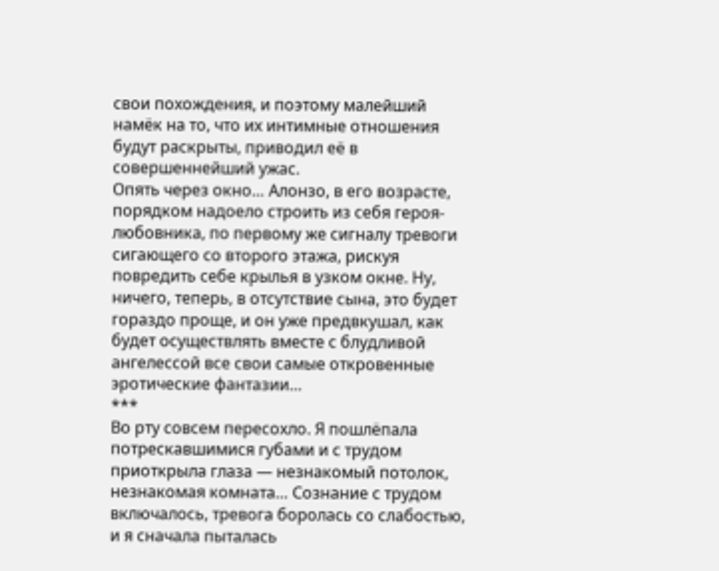свои похождения, и поэтому малейший намёк на то, что их интимные отношения будут раскрыты, приводил её в совершеннейший ужас.
Опять через окно… Алонзо, в его возрасте, порядком надоело строить из себя героя-любовника, по первому же сигналу тревоги сигающего со второго этажа, рискуя повредить себе крылья в узком окне. Ну, ничего, теперь, в отсутствие сына, это будет гораздо проще, и он уже предвкушал, как будет осуществлять вместе с блудливой ангелессой все свои самые откровенные эротические фантазии…
***
Во рту совсем пересохло. Я пошлёпала потрескавшимися губами и с трудом приоткрыла глаза — незнакомый потолок, незнакомая комната… Сознание с трудом включалось, тревога боролась со слабостью, и я сначала пыталась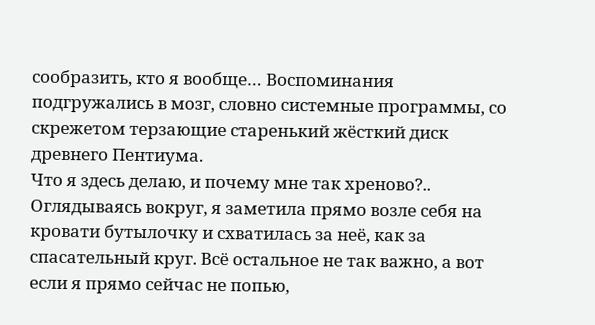сообразить, кто я вообще… Воспоминания подгружались в мозг, словно системные программы, со скрежетом терзающие старенький жёсткий диск древнего Пентиума.
Что я здесь делаю, и почему мне так хреново?..
Оглядываясь вокруг, я заметила прямо возле себя на кровати бутылочку и схватилась за неё, как за спасательный круг. Всё остальное не так важно, а вот если я прямо сейчас не попью,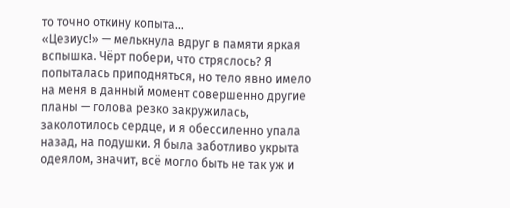то точно откину копыта…
«Цезиус!» — мелькнула вдруг в памяти яркая вспышка. Чёрт побери, что стряслось? Я попыталась приподняться, но тело явно имело на меня в данный момент совершенно другие планы — голова резко закружилась, заколотилось сердце, и я обессиленно упала назад, на подушки. Я была заботливо укрыта одеялом, значит, всё могло быть не так уж и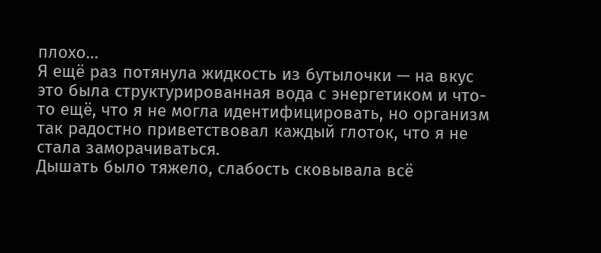плохо…
Я ещё раз потянула жидкость из бутылочки — на вкус это была структурированная вода с энергетиком и что-то ещё, что я не могла идентифицировать, но организм так радостно приветствовал каждый глоток, что я не стала заморачиваться.
Дышать было тяжело, слабость сковывала всё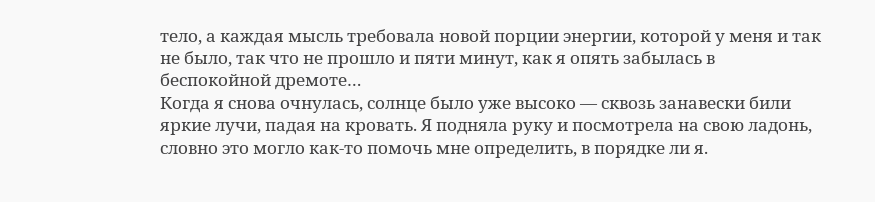тело, а каждая мысль требовала новой порции энергии, которой у меня и так не было, так что не прошло и пяти минут, как я опять забылась в беспокойной дремоте…
Когда я снова очнулась, солнце было уже высоко — сквозь занавески били яркие лучи, падая на кровать. Я подняла руку и посмотрела на свою ладонь, словно это могло как-то помочь мне определить, в порядке ли я.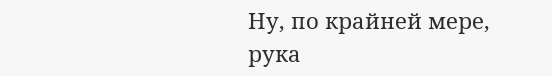Ну, по крайней мере, рука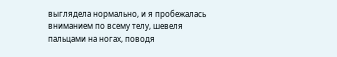выглядела нормально, и я пробежалась вниманием по всему телу, шевеля пальцами на ногах, поводя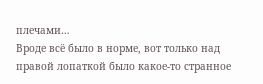плечами…
Вроде всё было в норме, вот только над правой лопаткой было какое-то странное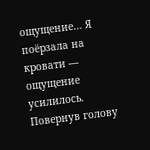ощущение… Я поёрзала на кровати — ощущение усилилось. Повернув голову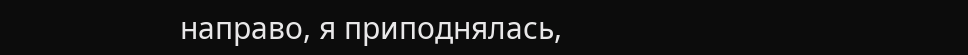направо, я приподнялась,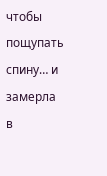чтобы пощупать спину… и замерла в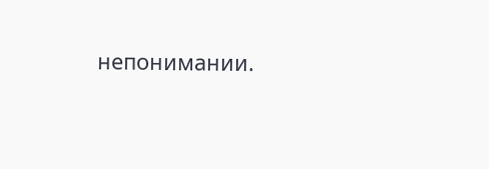непонимании.